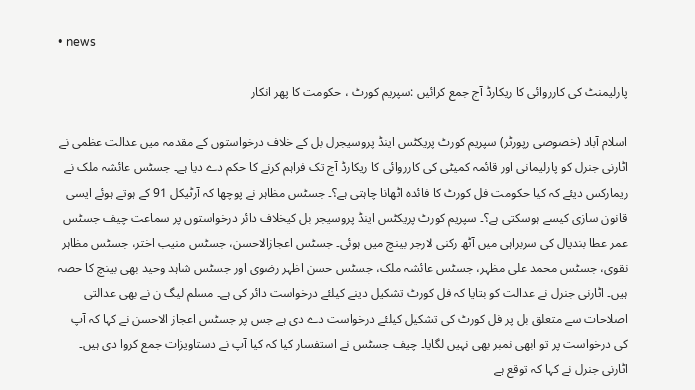• news

پارلیمنٹ کی کارروائی کا ریکارڈ آج جمع کرائیں :سپریم کورٹ ، حکومت کا پھر انکار

اسلام آباد (خصوصی رپورٹر) سپریم کورٹ پریکٹس اینڈ پروسیجرل بل کے خلاف درخواستوں کے مقدمہ میں عدالت عظمی نے اٹارنی جنرل کو پارلیمانی اور قائمہ کمیٹی کی کارروائی کا ریکارڈ آج تک فراہم کرنے کا حکم دے دیا ہے۔ جسٹس عائشہ ملک نے ریمارکس دیئے کہ کیا حکومت فل کورٹ کا فائدہ اٹھانا چاہتی ہے؟۔ جسٹس مظاہر نے پوچھا کہ آرٹیکل 91 کے ہوتے ہوئے ایسی قانون سازی کیسے ہوسکتی ہے؟۔ سپریم کورٹ پریکٹس اینڈ پروسیجر بل کیخلاف دائر درخواستوں پر سماعت چیف جسٹس عمر عطا بندیال کی سربراہی میں آٹھ رکنی لارجر بینچ میں ہوئی۔ جسٹس اعجازالاحسن، جسٹس منیب اختر، جسٹس مظاہر نقوی، جسٹس محمد علی مظہر، جسٹس عائشہ ملک، جسٹس حسن اظہر رضوی اور جسٹس شاہد وحید بھی بینچ کا حصہ ہیں۔ اٹارنی جنرل نے عدالت کو بتایا کہ فل کورٹ تشکیل دینے کیلئے درخواست دائر کی ہے۔ مسلم لیگ ن نے بھی عدالتی اصلاحات سے متعلق بل پر فل کورٹ کی تشکیل کیلئے درخواست دے دی ہے جس پر جسٹس اعجاز الاحسن نے کہا کہ آپ کی درخواست پر تو ابھی نمبر بھی نہیں لگایا۔ چیف جسٹس نے استفسار کیا کہ کیا آپ نے دستاویزات جمع کروا دی ہیں۔ اٹارنی جنرل نے کہا کہ توقع ہے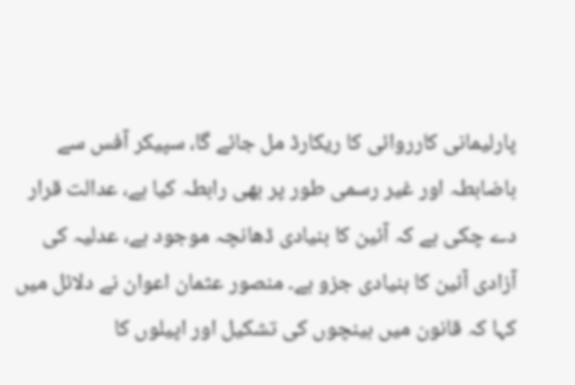پارلیمانی کارروائی کا ریکارڈ مل جائے گا، سپیکر آفس سے باضابطہ اور غیر رسمی طور پر بھی رابطہ کیا ہے، عدالت قرار دے چکی ہے کہ آئین کا بنیادی ڈھانچہ موجود ہے، عدلیہ کی آزادی آئین کا بنیادی جزو ہے۔ منصور عثمان اعوان نے دلائل میں کہا کہ قانون میں بینچوں کی تشکیل اور اپیلوں کا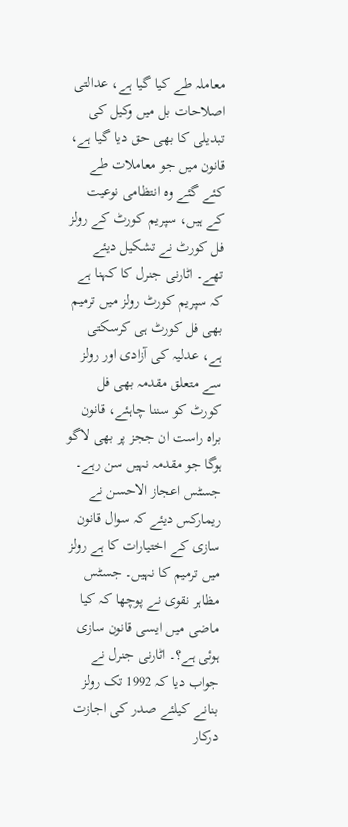معاملہ طے کیا گیا ہے، عدالتی اصلاحات بل میں وکیل کی تبدیلی کا بھی حق دیا گیا ہے، قانون میں جو معاملات طے کئے گئے وہ انتظامی نوعیت کے ہیں، سپریم کورٹ کے رولز فل کورٹ نے تشکیل دیئے تھے۔ اٹارنی جنرل کا کہنا ہے کہ سپریم کورٹ رولز میں ترمیم بھی فل کورٹ ہی کرسکتی ہے، عدلیہ کی آزادی اور رولز سے متعلق مقدمہ بھی فل کورٹ کو سننا چاہئے، قانون براہ راست ان ججز پر بھی لاگو ہوگا جو مقدمہ نہیں سن رہے۔ جسٹس اعجاز الاحسن نے ریمارکس دیئے کہ سوال قانون سازی کے اختیارات کا ہے رولز میں ترمیم کا نہیں۔ جسٹس مظاہر نقوی نے پوچھا کہ کیا ماضی میں ایسی قانون سازی ہوئی ہے؟۔ اٹارنی جنرل نے جواب دیا کہ 1992 تک رولز بنانے کیلئے صدر کی اجازت درکار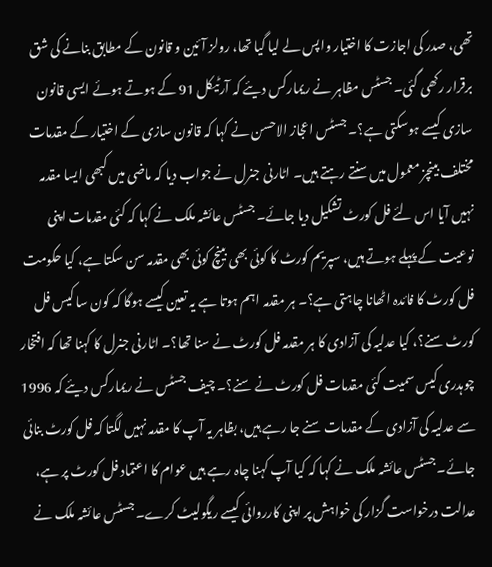تھی، صدر کی اجازت کا اختیار واپس لے لیا گیا تھا، رولز آئین و قانون کے مطابق بنانے کی شق برقرار رکھی گئی۔ جسٹس مظاہر نے ریمارکس دیئے کہ آرٹیکل 91 کے ہوتے ہوئے ایسی قانون سازی کیسے ہوسکتی ہے؟۔ جسٹس اعجاز الاحسن نے کہا کہ قانون سازی کے اختیار کے مقدمات مختلف بینچز معمول میں سنتے رہتے ہیں۔ اٹارنی جنرل نے جواب دیا کہ ماضی میں کبھی ایسا مقدمہ نہیں آیا اس لئے فل کورٹ تشکیل دیا جائے۔ جسٹس عائشہ ملک نے کہا کہ کئی مقدمات اپنی نوعیت کے پہلے ہوتے ہیں، سپریم کورٹ کا کوئی بھی بینچ کوئی بھی مقدمہ سن سکتا ہے، کیا حکومت فل کورٹ کا فائدہ اٹھانا چاہتی ہے؟۔ ہر مقدمہ اہم ہوتا ہے یہ تعین کیسے ہوگا کہ کون سا کیس فل کورٹ سنے؟، کیا عدلیہ کی آزادی کا ہر مقدمہ فل کورٹ نے سنا تھا؟۔ اٹارنی جنرل کا کہنا تھا کہ افتخار چوہدری کیس سمیت کئی مقدمات فل کورٹ نے سنے؟۔ چیف جسٹس نے ریمارکس دیئے کہ 1996 سے عدلیہ کی آزادی کے مقدمات سنے جا رہے ہیں، بظاہر یہ آپ کا مقدمہ نہیں لگتا کہ فل کورٹ بنائی جائے۔ جسٹس عائشہ ملک نے کہا کہ کیا آپ کہنا چاہ رہے ہیں عوام کا اعتماد فل کورٹ پر ہے، عدالت درخواست گزار کی خواہش پر اپنی کارروائی کیسے ریگولیٹ کرے۔ جسٹس عائشہ ملک نے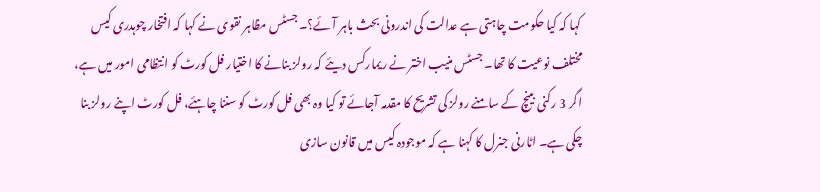کہا کہ کیا حکومت چاہتی ہے عدالت کی اندرونی بحث باہر آئے؟۔ جسٹس مظاہر نقوی نے کہا کہ افتخار چوہدری کیس مختلف نوعیت کا تھا۔ جسٹس منیب اختر نے ریمارکس دیئے کہ رولز بنانے کا اختیار فل کورٹ کو انتظامی امور میں ہے، اگر 3 رکنی بینچ کے سامنے رولز کی تشریح کا مقدمہ آجائے تو کیا وہ بھی فل کورٹ کو سننا چاہئے، فل کورٹ اپنے رولز بنا چکی ہے۔ اٹارنی جنرل کا کہنا ہے کہ موجودہ کیس میں قانون سازی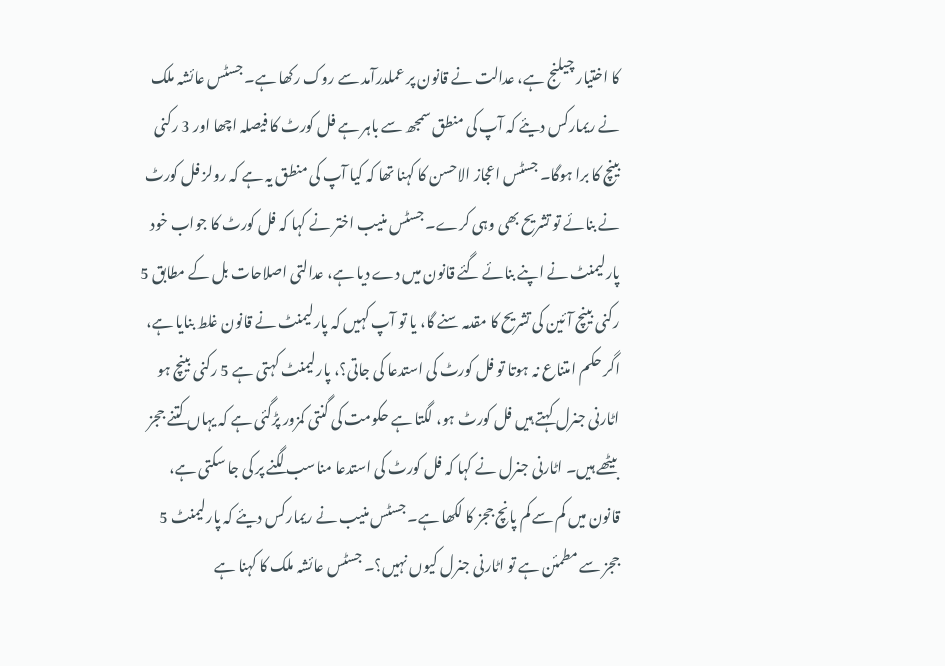کا اختیار چیلنج ہے، عدالت نے قانون پر عملدرآمد سے روک رکھا ہے۔ جسٹس عائشہ ملک نے ریمارکس دیئے کہ آپ کی منطق سمجھ سے باہر ہے فل کورٹ کا فیصلہ اچھا اور 3 رکنی بینچ کا برا ہوگا۔ جسٹس اعجاز الاحسن کا کہنا تھا کہ کیا آپ کی منطق یہ ہے کہ رولز فل کورٹ نے بنائے تو تشریح بھی وہی کرے۔ جسٹس منیب اختر نے کہا کہ فل کورٹ کا جواب خود پارلیمنٹ نے اپنے بنائے گئے قانون میں دے دیا ہے، عدالتی اصلاحات بل کے مطابق 5 رکنی بینچ آئین کی تشریح کا مقدمہ سنے گا، یا تو آپ کہیں کہ پارلیمنٹ نے قانون غلط بنایا ہے، اگر حکم امتناع نہ ہوتا تو فل کورٹ کی استدعا کی جاتی؟، پارلیمنٹ کہتی ہے 5 رکنی بینچ ہو اٹارنی جنرل کہتے ہیں فل کورٹ ہو، لگتا ہے حکومت کی گنتی کمزور پڑگئی ہے کہ یہاں کتنے ججز بیٹھے ہیں۔ اٹارنی جنرل نے کہا کہ فل کورٹ کی استدعا مناسب لگنے پر کی جا سکتی ہے، قانون میں کم سے کم پانچ ججز کا لکھا ہے۔ جسٹس منیب نے ریمارکس دیئے کہ پارلیمنٹ 5 ججز سے مطمئن ہے تو اٹارنی جنرل کیوں نہیں؟۔ جسٹس عائشہ ملک کا کہنا ہے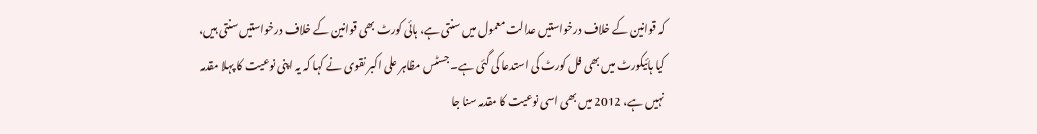کہ قوانین کے خلاف درخواستیں عدالت معمول میں سنتی ہے، ہائی کورٹ بھی قوانین کے خلاف درخواستیں سنتی ہیں، کیا ہائیکورٹ میں بھی فل کورٹ کی استدعا کی گئی ہے۔ جسٹس مظاہر علی اکبر نقوی نے کہا کہ یہ اپنی نوعیت کا پہلا مقدمہ نہیں ہے، 2012 میں بھی اسی نوعیت کا مقدمہ سنا جا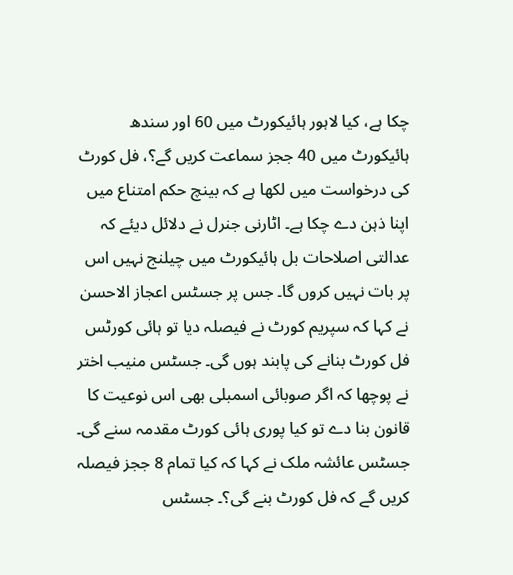چکا ہے، کیا لاہور ہائیکورٹ میں 60 اور سندھ ہائیکورٹ میں 40 ججز سماعت کریں گے؟، فل کورٹ کی درخواست میں لکھا ہے کہ بینچ حکم امتناع میں اپنا ذہن دے چکا ہے۔ اٹارنی جنرل نے دلائل دیئے کہ عدالتی اصلاحات بل ہائیکورٹ میں چیلنج نہیں اس پر بات نہیں کروں گا۔ جس پر جسٹس اعجاز الاحسن نے کہا کہ سپریم کورٹ نے فیصلہ دیا تو ہائی کورٹس فل کورٹ بنانے کی پابند ہوں گی۔ جسٹس منیب اختر نے پوچھا کہ اگر صوبائی اسمبلی بھی اس نوعیت کا قانون بنا دے تو کیا پوری ہائی کورٹ مقدمہ سنے گی۔ جسٹس عائشہ ملک نے کہا کہ کیا تمام 8 ججز فیصلہ کریں گے کہ فل کورٹ بنے گی؟۔ جسٹس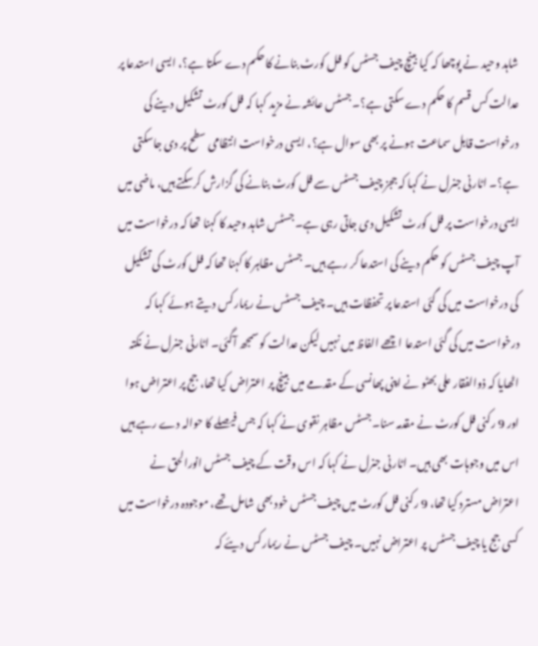شاہد وحید نے پوچھا کہ کیا بینچ چیف جسٹس کو فل کورٹ بنانے کا حکم دے سکتا ہے؟، ایسی استدعا پر عدالت کس قسم کا حکم دے سکتی ہے؟۔ جسٹس عائشہ نے مزید کہا کہ فل کورٹ تشکیل دینے کی درخواست قابل سماعت ہونے پر بھی سوال ہے؟، ایسی درخواست انتظامی سطح پر دی جاسکتی ہے؟۔ اٹارنی جنرل نے کہا کہ ججز چیف جسٹس سے فل کورٹ بنانے کی گزارش کرسکتے ہیں، ماضی میں ایسی درخواست پر فل کورٹ تشکیل دی جاتی رہی ہے۔ جسٹس شاہد وحید کا کہنا تھا کہ درخواست میں آپ چیف جسٹس کو حکم دینے کی استدعا کر رہے ہیں۔ جسٹس مظاہر کا کہنا تھا کہ فل کورٹ کی تشکیل کی درخواست میں کی گئی استدعا پر تحفظات ہیں۔ چیف جسٹس نے ریمارکس دیتے ہوئے کہا کہ درخواست میں کی گئی استدعا اچھے الفاظ میں نہیں لیکن عدالت کو سمجھ آگئی۔ اٹارنی جنرل نے نکتہ اٹھایا کہ ذوالفقار علی بھٹو نے اپنی پھانسی کے مقدمے میں بینچ پر اعتراض کیا تھا، جج پر اعتراض ہوا اور 9 رکنی فل کورٹ نے مقدمہ سنا۔ جسٹس مظاہر نقوی نے کہا کہ جس فیصلے کا حوالہ دے رہے ہیں اس میں وجوہات بھی ہیں۔ اٹارنی جنرل نے کہا کہ اس وقت کے چیف جسٹس انورالحق نے اعتراض مسترد کیا تھا، 9 رکنی فل کورٹ میں چیف جسٹس خود بھی شامل تھے، موجودہ درخواست میں کسی جج یا چیف جسٹس پر اعتراض نہیں۔ چیف جسٹس نے ریمارکس دیئے کہ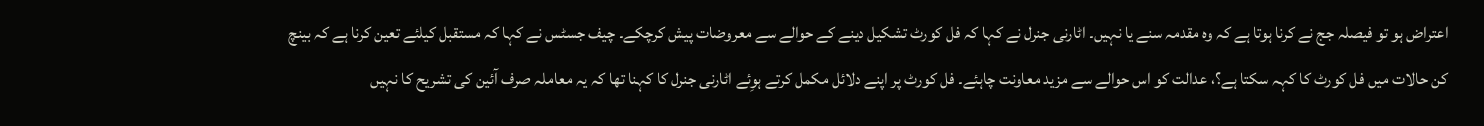اعتراض ہو تو فیصلہ جج نے کرنا ہوتا ہے کہ وہ مقدمہ سنے یا نہیں۔ اٹارنی جنرل نے کہا کہ فل کورٹ تشکیل دینے کے حوالے سے معروضات پیش کرچکے۔ چیف جسٹس نے کہا کہ مستقبل کیلئے تعین کرنا ہے کہ بینچ کن حالات میں فل کورٹ کا کہہ سکتا ہے؟، عدالت کو اس حوالے سے مزید معاونت چاہئے۔ فل کورٹ پر اپنے دلائل مکمل کرتے ہوِئے اٹارنی جنرل کا کہنا تھا کہ یہ معاملہ صرف آئین کی تشریح کا نہیں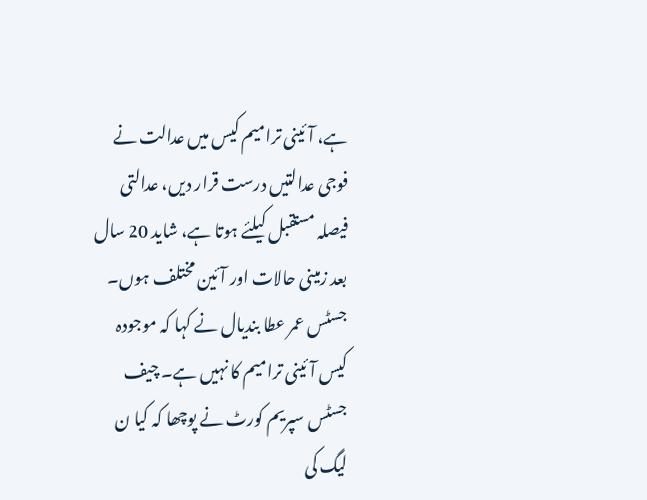ہے، آئینی ترامیم کیس میں عدالت نے فوجی عدالتیں درست قرار دیں، عدالتی فیصلہ مستقبل کیلئے ہوتا ہے، شاید 20 سال بعد زمینی حالات اور آئین مختلف ہوں۔ جسٹس عمر عطا بندیال نے کہا کہ موجودہ کیس آئینی ترامیم کا نہیں ہے۔ چیف جسٹس سپریم کورٹ نے پوچھا کہ کیا ن لیگ کی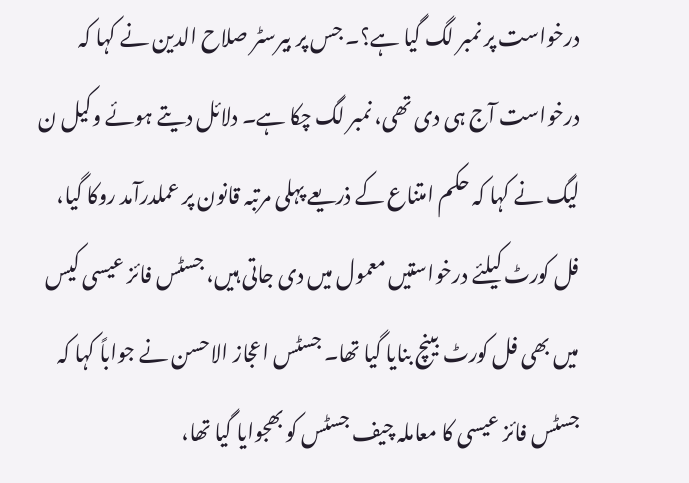درخواست پر نمبر لگ گیا ہے؟۔ جس پر بیرسٹر صلاح الدین نے کہا کہ درخواست آج ہی دی تھی، نمبر لگ چکا ہے۔ دلائل دیتے ہوئے وکیل ن لیگ نے کہا کہ حکم امتناع کے ذریعے پہلی مرتبہ قانون پر عملدرآمد روکا گیا، فل کورٹ کیلئے درخواستیں معمول میں دی جاتی ہیں، جسٹس فائز عیسی کیس میں بھی فل کورٹ بینچ بنایا گیا تھا۔ جسٹس اعجاز الاحسن نے جواباً کہا کہ جسٹس فائز عیسی کا معاملہ چیف جسٹس کو بھجوایا گیا تھا،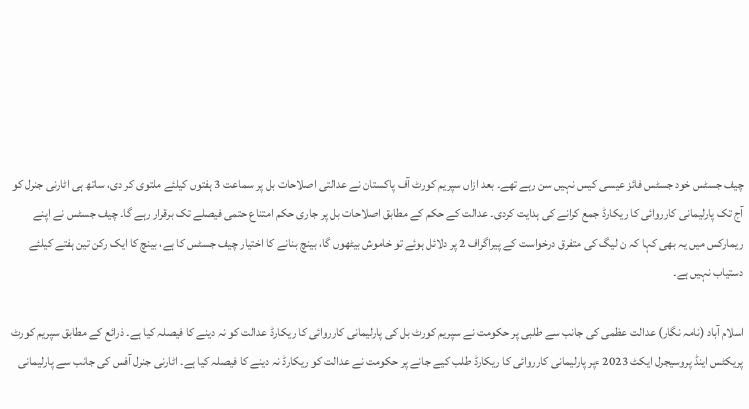چیف جسٹس خود جسٹس فائز عیسی کیس نہیں سن رہے تھے۔ بعد ازاں سپریم کورٹ آف پاکستان نے عدالتی اصلاحات بل پر سماعت 3 ہفتوں کیلئے ملتوی کر دی، ساتھ ہی اٹارنی جنرل کو آج تک پارلیمانی کارروائی کا ریکارڈ جمع کرانے کی ہدایت کردی۔ عدالت کے حکم کے مطابق اصلاحات بل پر جاری حکم امتناع حتمی فیصلے تک برقرار رہے گا۔ چیف جسٹس نے اپنے ریمارکس میں یہ بھی کہا کہ ن لیگ کی متفرق درخواست کے پیراگراف 2 پر دلائل ہوئے تو خاموش بیٹھوں گا، بینچ بنانے کا اختیار چیف جسٹس کا ہے، بینچ کا ایک رکن تین ہفتے کیلئے دستیاب نہیں ہے۔

اسلام آباد (نامہ نگار) عدالت عظمی کی جانب سے طلبی پر حکومت نے سپریم کورٹ بل کی پارلیمانی کارروائی کا ریکارڈ عدالت کو نہ دینے کا فیصلہ کیا ہے۔ ذرائع کے مطابق سپریم کورٹ پریکٹس اینڈ پروسیجرل ایکٹ 2023 ءپر پارلیمانی کارروائی کا ریکارڈ طلب کیے جانے پر حکومت نے عدالت کو ریکارڈ نہ دینے کا فیصلہ کیا ہے۔ اٹارنی جنرل آفس کی جانب سے پارلیمانی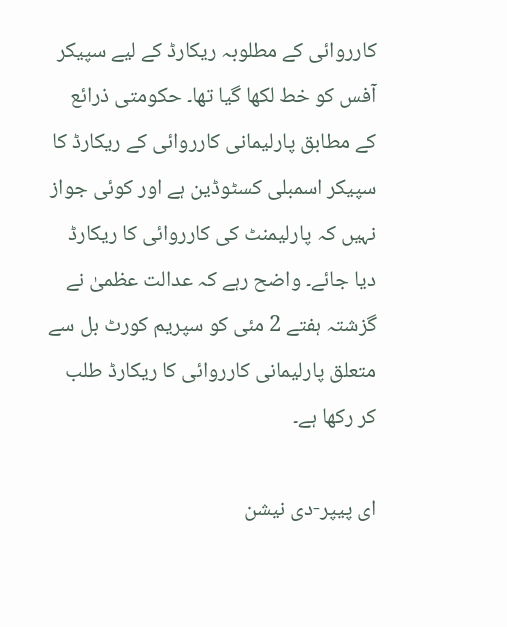کارروائی کے مطلوبہ ریکارڈ کے لیے سپیکر آفس کو خط لکھا گیا تھا۔ حکومتی ذرائع کے مطابق پارلیمانی کارروائی کے ریکارڈ کا سپیکر اسمبلی کسٹوڈین ہے اور کوئی جواز نہیں کہ پارلیمنٹ کی کارروائی کا ریکارڈ دیا جائے۔ واضح رہے کہ عدالت عظمیٰ نے گزشتہ ہفتے 2 مئی کو سپریم کورٹ بل سے متعلق پارلیمانی کارروائی کا ریکارڈ طلب کر رکھا ہے۔

ای پیپر-دی نیشن